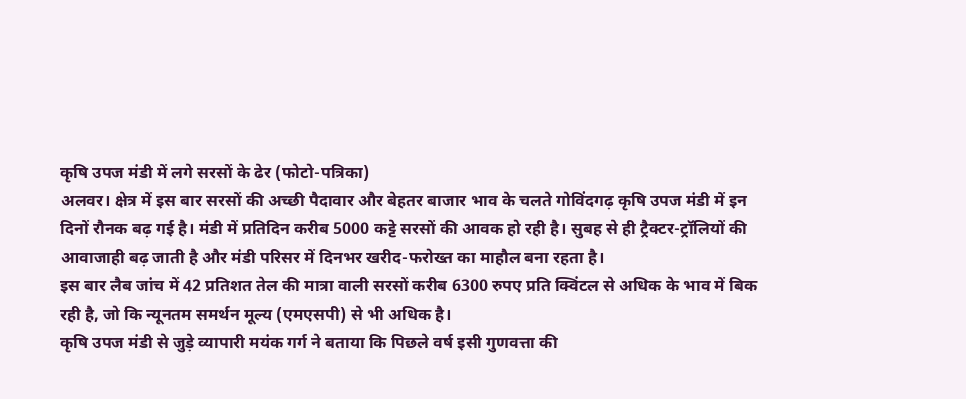कृषि उपज मंडी में लगे सरसों के ढेर (फोटो-पत्रिका)
अलवर। क्षेत्र में इस बार सरसों की अच्छी पैदावार और बेहतर बाजार भाव के चलते गोविंदगढ़ कृषि उपज मंडी में इन दिनों रौनक बढ़ गई है। मंडी में प्रतिदिन करीब 5000 कट्टे सरसों की आवक हो रही है। सुबह से ही ट्रैक्टर-ट्रॉलियों की आवाजाही बढ़ जाती है और मंडी परिसर में दिनभर खरीद-फरोख्त का माहौल बना रहता है।
इस बार लैब जांच में 42 प्रतिशत तेल की मात्रा वाली सरसों करीब 6300 रुपए प्रति क्विंटल से अधिक के भाव में बिक रही है, जो कि न्यूनतम समर्थन मूल्य (एमएसपी) से भी अधिक है।
कृषि उपज मंडी से जुड़े व्यापारी मयंक गर्ग ने बताया कि पिछले वर्ष इसी गुणवत्ता की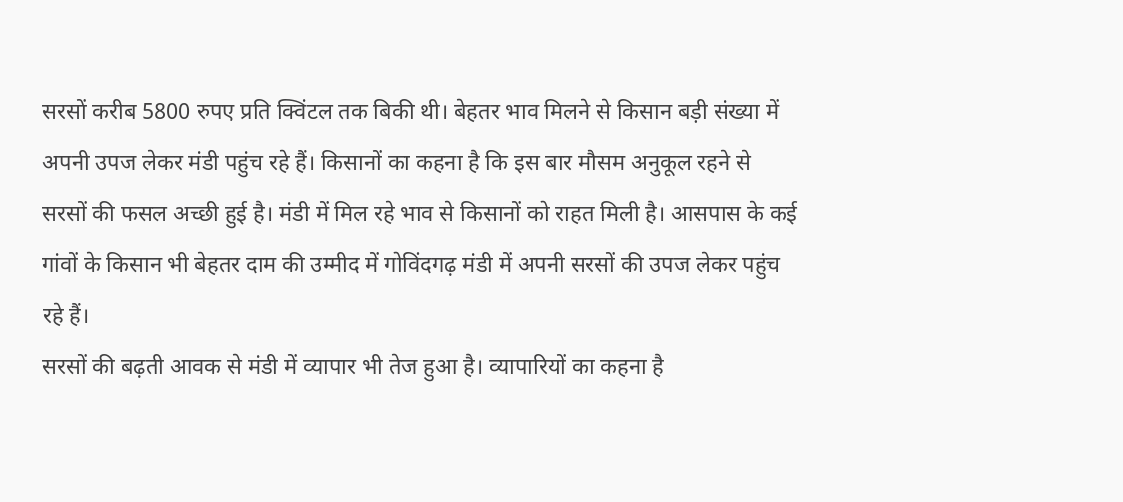सरसों करीब 5800 रुपए प्रति क्विंटल तक बिकी थी। बेहतर भाव मिलने से किसान बड़ी संख्या में अपनी उपज लेकर मंडी पहुंच रहे हैं। किसानों का कहना है कि इस बार मौसम अनुकूल रहने से सरसों की फसल अच्छी हुई है। मंडी में मिल रहे भाव से किसानों को राहत मिली है। आसपास के कई गांवों के किसान भी बेहतर दाम की उम्मीद में गोविंदगढ़ मंडी में अपनी सरसों की उपज लेकर पहुंच रहे हैं।
सरसों की बढ़ती आवक से मंडी में व्यापार भी तेज हुआ है। व्यापारियों का कहना है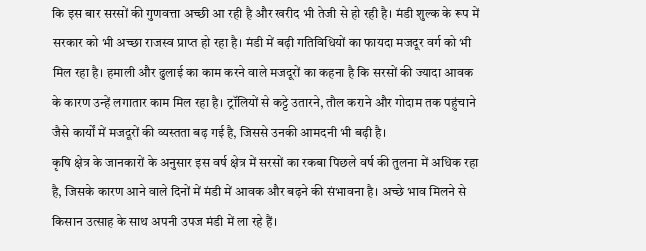कि इस बार सरसों की गुणवत्ता अच्छी आ रही है और खरीद भी तेजी से हो रही है। मंडी शुल्क के रूप में सरकार को भी अच्छा राजस्व प्राप्त हो रहा है। मंडी में बढ़ी गतिविधियों का फायदा मजदूर वर्ग को भी मिल रहा है। हमाली और ढुलाई का काम करने वाले मजदूरों का कहना है कि सरसों की ज्यादा आवक के कारण उन्हें लगातार काम मिल रहा है। ट्रॉलियों से कट्टे उतारने, तौल कराने और गोदाम तक पहुंचाने जैसे कार्यों में मजदूरों की व्यस्तता बढ़ गई है, जिससे उनकी आमदनी भी बढ़ी है।
कृषि क्षेत्र के जानकारों के अनुसार इस वर्ष क्षेत्र में सरसों का रकबा पिछले वर्ष की तुलना में अधिक रहा है, जिसके कारण आने वाले दिनों में मंडी में आवक और बढ़ने की संभावना है। अच्छे भाव मिलने से किसान उत्साह के साथ अपनी उपज मंडी में ला रहे हैं।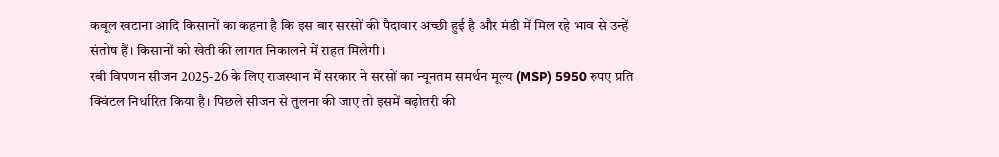कबूल खटाना आदि किसानों का कहना है कि इस बार सरसों की पैदावार अच्छी हुई है और मंडी में मिल रहे भाव से उन्हें संतोष हैं। किसानों को खेती की लागत निकालने में राहत मिलेगी।
रबी विपणन सीजन 2025-26 के लिए राजस्थान में सरकार ने सरसों का न्यूनतम समर्थन मूल्य (MSP) 5950 रुपए प्रति क्विंटल निर्धारित किया है। पिछले सीजन से तुलना की जाए तो इसमें बढ़ोतरी की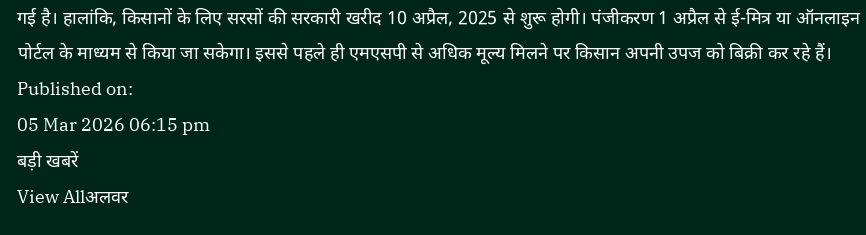गई है। हालांकि, किसानों के लिए सरसों की सरकारी खरीद 10 अप्रैल, 2025 से शुरू होगी। पंजीकरण 1 अप्रैल से ई-मित्र या ऑनलाइन पोर्टल के माध्यम से किया जा सकेगा। इससे पहले ही एमएसपी से अधिक मूल्य मिलने पर किसान अपनी उपज को बिक्री कर रहे हैं।
Published on:
05 Mar 2026 06:15 pm
बड़ी खबरें
View Allअलवर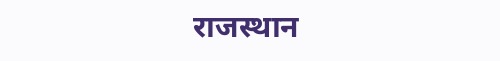राजस्थान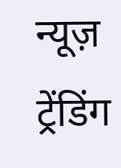न्यूज़
ट्रेंडिंग